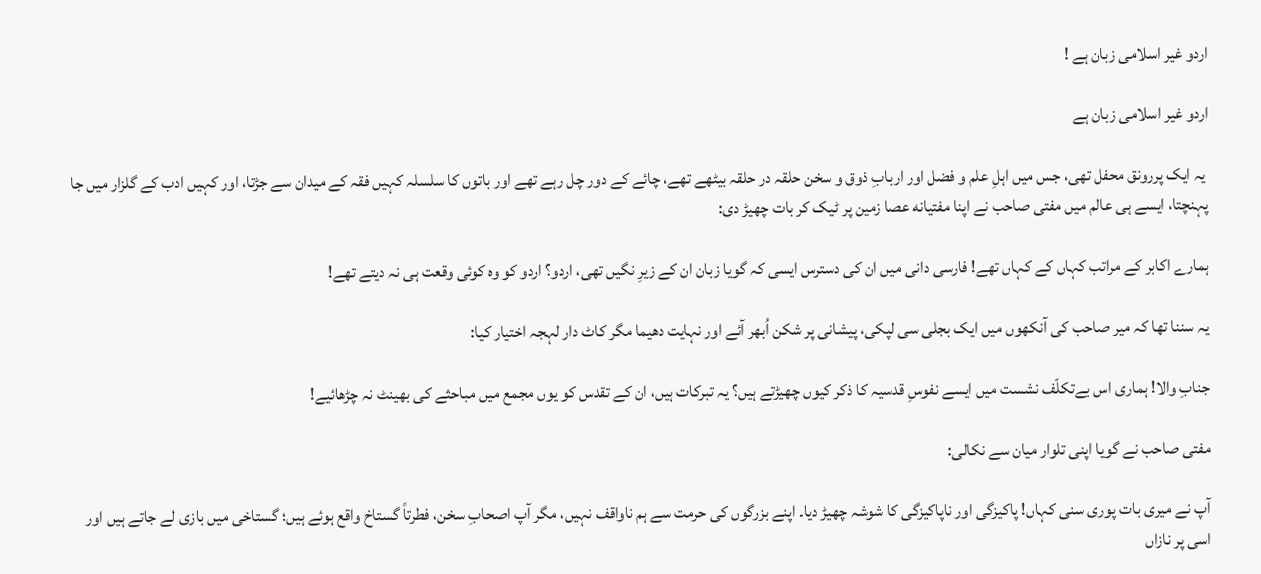اردو غير اسلامى زبان ہے !

اردو غير اسلامى زبان ہے

 یہ ایک پررونق محفل تھی، جس میں اہلِ علم و فضل اور اربابِ ذوق و سخن حلقہ در حلقہ بیٹھے تھے، چائے کے دور چل رہے تھے اور باتوں کا سلسلہ کہیں فقہ کے میدان سے جڑتا، اور کہیں ادب کے گلزار میں جا پہنچتا، ایسے ہی عالم میں مفتی صاحب نے اپنا مفتيانه عصا زمین پر ٹیک کر بات چھیڑ دی:

ہمارے اکابر کے مراتب کہاں کے کہاں تھے! فارسی دانی میں ان کی دسترس ایسی کہ گویا زبان ان کے زیرِ نگیں تھی، اردو؟ اردو کو وہ کوئی وقعت ہی نہ دیتے تھے!

یہ سننا تھا کہ میر صاحب کی آنکھوں میں ایک بجلی سی لپکی، پیشانی پر شکن اُبھر آئے اور نہایت دھیما مگر کاٹ دار لہجہ اختیار کیا:

جنابِ والا! ہماری اس بےتکلّف نشست میں ایسے نفوسِ قدسیہ کا ذکر کیوں چھیڑتے ہیں؟ یہ تبرکات ہیں، ان کے تقدس کو یوں مجمع میں مباحثے کی بھینٹ نہ چڑھائیے!

مفتی صاحب نے گویا اپنی تلوار میان سے نکالی:

آپ نے میری بات پوری سنی کہاں! پاکیزگی اور ناپاکیزگی کا شوشہ چھیڑ دیا۔ اپنے بزرگوں کی حرمت سے ہم ناواقف نہیں، مگر آپ اصحابِ سخن، فطرتاً گستاخ واقع ہوئے ہیں؛ گستاخی میں بازی لے جاتے ہیں اور اسی پر نازاں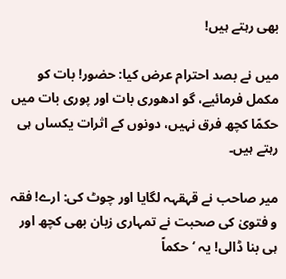بھی رہتے ہیں!

میں نے بصد احترام عرض کیا: حضور! بات کو مکمل فرمائیے، گو ادھوری بات اور پوری بات میں حکمًا کچھ فرق نہیں، دونوں کے اثرات یکساں ہى رہتے ہیں۔

میر صاحب نے قہقہہ لگایا اور چوٹ کی: ارے! فقہ و فتویٰ کی صحبت نے تمہاری زبان بھی کچھ اور ہی بنا ڈالی! یہ ‘حکماً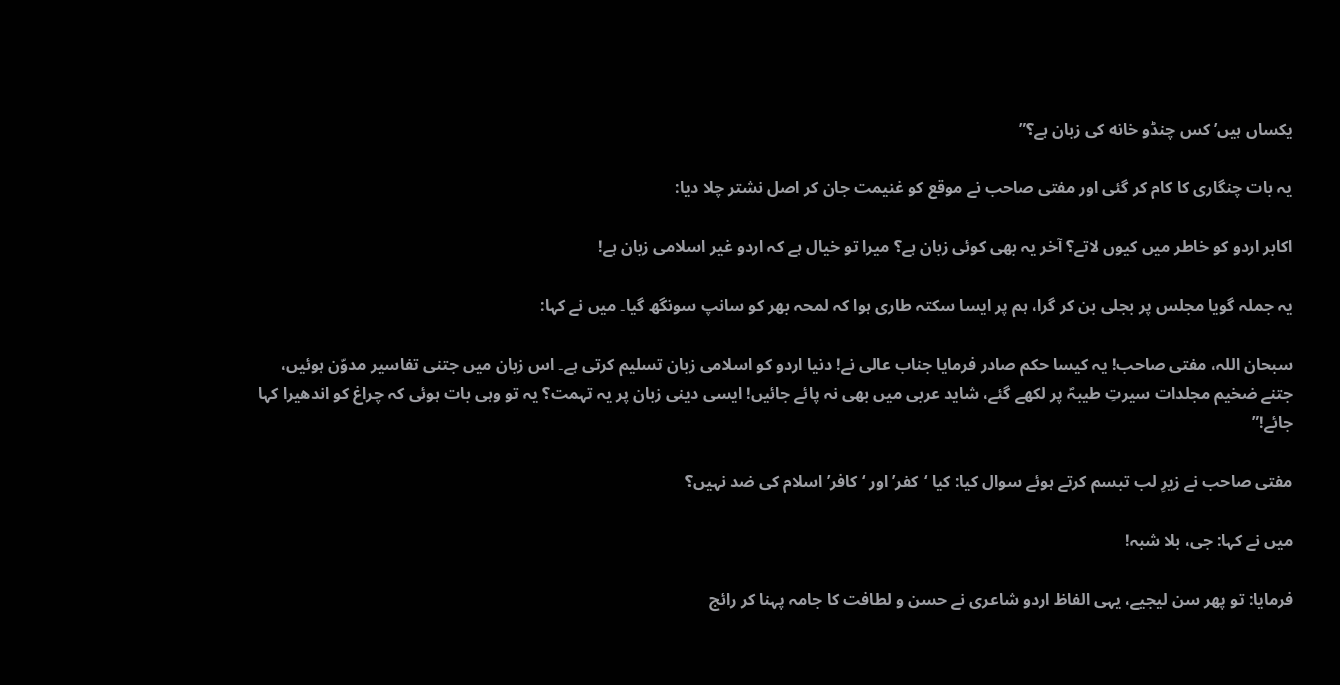یکساں ہیں’ کس چنڈو خانه کی زبان ہے؟”

یہ بات چنگاری كا كام كر گئی اور مفتی صاحب نے موقع کو غنیمت جان کر اصل نشتر چلا دیا:

اكابر اردو کو خاطر میں کیوں لاتے؟ آخر یہ بھی کوئی زبان ہے؟ میرا تو خیال ہے کہ اردو غیر اسلامی زبان ہے!

یہ جملہ گویا مجلس پر بجلی بن کر گرا، ہم پر ایسا سکتہ طاری ہوا کہ لمحہ بھر کو سانپ سونگھ گیا۔ میں نے کہا:

سبحان اللہ، مفتی صاحب! یہ کیسا حکم صادر فرمایا جناب عالى نے! دنیا اردو کو اسلامی زبان تسلیم کرتی ہے۔ اس زبان میں جتنی تفاسیر مدوّن ہوئیں، جتنے ضخیم مجلدات سیرتِ طیبہؐ پر لکھے گئے، شاید عربی میں بھی نہ پائے جائیں! ایسی دینی زبان پر یہ تہمت؟ یہ تو وہی بات ہوئی کہ چراغ کو اندھیرا کہا جائے!”

مفتی صاحب نے زیرِ لب تبسم کرتے ہوئے سوال کیا: کیا ‘کفر’ اور ‘کافر’ اسلام کی ضد نہیں؟

میں نے کہا: جی، بلا شبہ!

فرمایا: تو پھر سن لیجیے، یہی الفاظ اردو شاعری نے حسن و لطافت کا جامہ پہنا کر رائج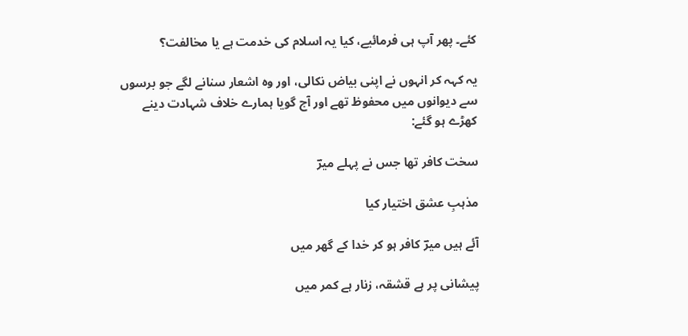کئے۔ پھر آپ ہی فرمائیے، کیا یہ اسلام کی خدمت ہے یا مخالفت؟

یہ کہہ کر انہوں نے اپنی بیاض نکالی، اور وہ اشعار سنانے لگے جو برسوں سے دیوانوں میں محفوظ تھے اور آج گویا ہمارے خلاف شہادت دینے کھڑے ہو گئے:

سخت کافر تھا جس نے پہلے میرؔ

مذہبِ عشق اختیار کیا

آئے ہیں میرؔ کافر ہو کر خدا کے گھر میں

پیشانی پر ہے قشقہ، زنار ہے کمر میں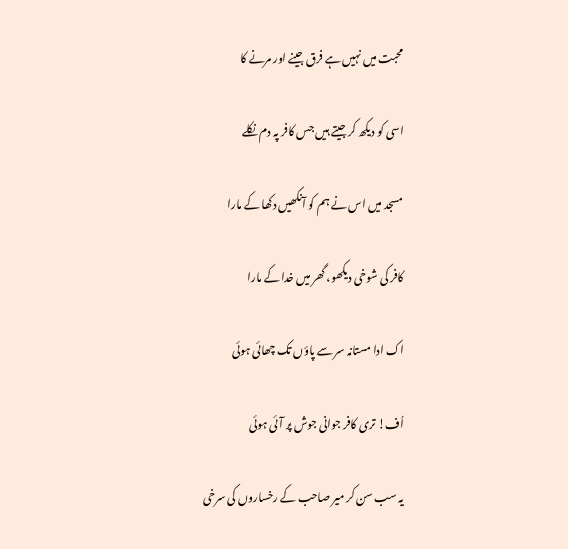محبت میں نہیں ہے فرق جینے اور مرنے کا

اسی کو دیکھ کر جیتے ہیں جس کافر پہ دم نکلے

مسجد میں اس نے ہم کو آنکھیں دکھا کے مارا

کافر کی شوخی دیکھو، گھر میں خدا کے مارا

اک ادا مستانہ سر سے پاؤں تک چھائی ہوئی

اُف! تری کافر جوانی جوش پر آئی ہوئی

یہ سب سن کر میر صاحب کے رخساروں کی سرخی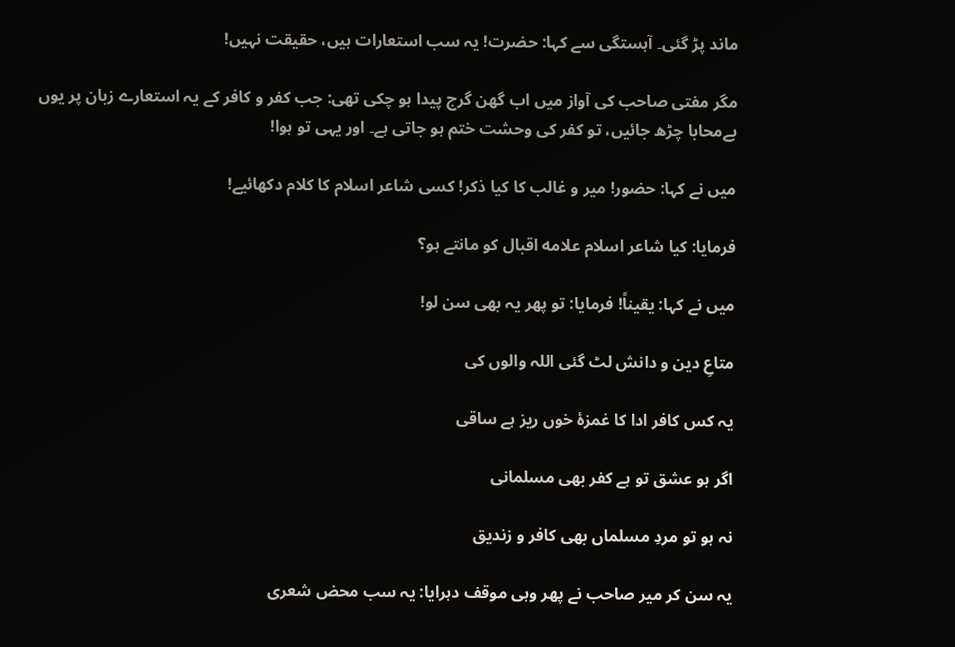ماند پڑ گئی۔ آہستگی سے کہا: حضرت! یہ سب استعارات ہیں، حقیقت نہیں!

مگر مفتی صاحب کی آواز میں اب گھن گرج پیدا ہو چکی تھی: جب کفر و کافر کے یہ استعارے زبان پر یوں بےمحابا چڑھ جائیں، تو كفر کی وحشت ختم ہو جاتی ہے۔ اور یہی تو ہوا!

میں نے کہا: حضور! میر و غالب کا کیا ذکر! كسى شاعر اسلام كا كلام دکھائیے!

فرمایا: کیا شاعر اسلام علامه اقبال کو مانتے ہو؟

میں نے کہا: یقیناً! فرمایا: تو پھر یہ بھی سن لو!

متاعِ دین و دانش لٹ گئی اللہ والوں کی

یہ کس کافر ادا کا غمزۂ خوں ریز ہے ساقی

اگر ہو عشق تو ہے کفر بھی مسلمانی

نہ ہو تو مردِ مسلماں بھی کافر و زندیق

یہ سن کر میر صاحب نے پھر وہی موقف دہرایا: یہ سب محض شعری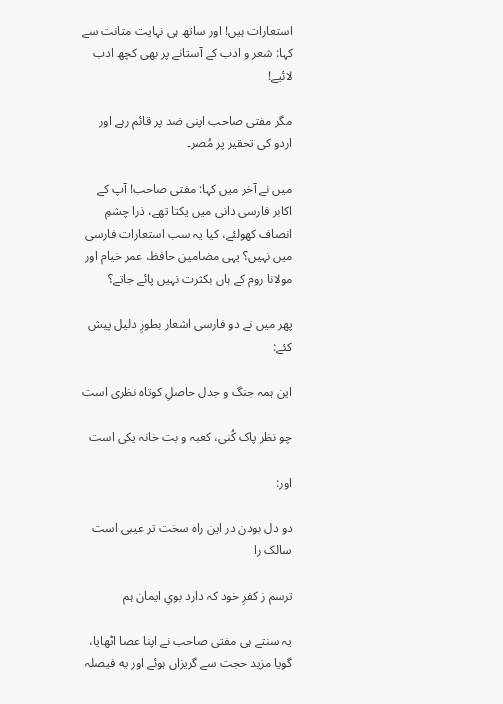استعارات ہیں! اور ساتھ ہی نہایت متانت سے کہا: شعر و ادب کے آستانے پر بھی کچھ ادب لائیے!

مگر مفتی صاحب اپنی ضد پر قائم رہے اور اردو کی تحقیر پر مُصر۔

میں نے آخر میں کہا: مفتی صاحب! آپ کے اکابر فارسی دانی میں یکتا تھے، ذرا چشمِ انصاف کھولئے، کیا یہ سب استعارات فارسی میں نہیں؟ یہی مضامین حافظ، عمر خیام اور مولانا روم کے ہاں بکثرت نہیں پائے جاتے؟

پھر میں نے دو فارسی اشعار بطورِ دلیل پیش کئے:

این ہمہ جنگ و جدل حاصلِ کوتاہ نظری است

چو نظر پاک کُنی، کعبہ و بت خانہ یکی است

اور:

دو دل بودن در این راہ سخت تر عیبی است سالک را

ترسم ز کفرِ خود کہ دارد بویِ ایمان ہم

یہ سنتے ہی مفتی صاحب نے اپنا عصا اٹھایا، گویا مزید حجت سے گریزاں ہوئے اور يه فیصلہ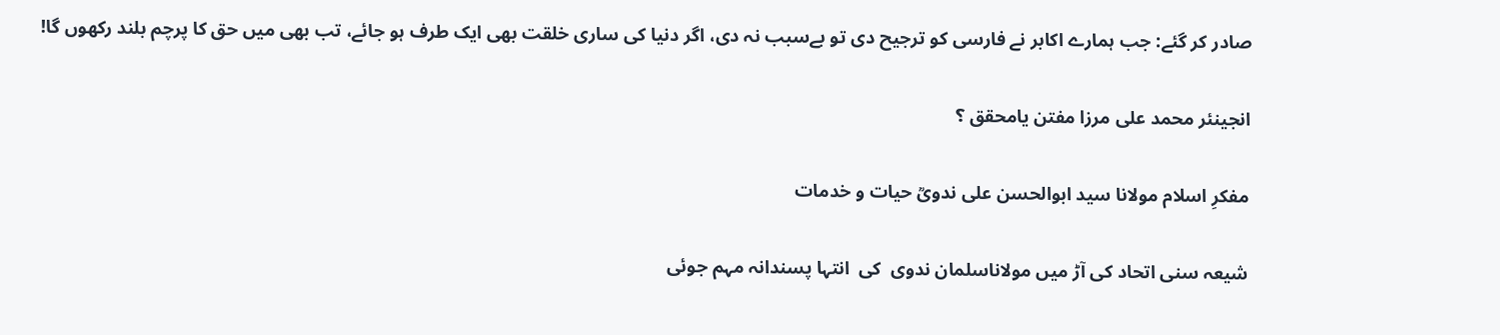صادر کر گئے: جب ہمارے اکابر نے فارسی کو ترجیح دی تو بےسبب نہ دی، اگر دنیا کی ساری خلقت بھی ایک طرف ہو جائے، تب بھی میں حق کا پرچم بلند رکھوں گا!

انجینئر محمد علی مرزا مفتن یامحقق ؟

مفکرِ اسلام مولانا سید ابوالحسن علی ندویؒ حیات و خدمات

شیعہ سنی اتحاد کی آڑ میں مولاناسلمان ندوی  کی  انتہا پسندانہ مہم جوئی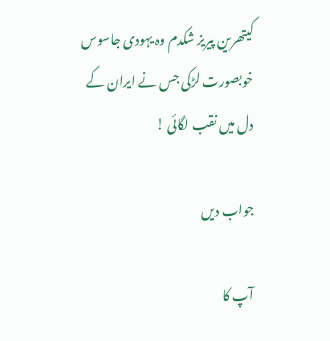کیتھرین پیریز شکدم وہ یہودی جاسوس خوبصورت لڑکی جس نے ایران کے دل میں نقب لگائی !

جواب دیں

آپ کا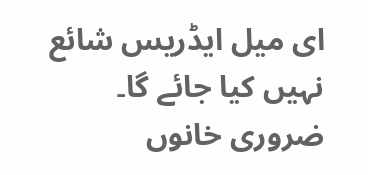ای میل ایڈریس شائع نہیں کیا جائے گا۔ ضروری خانوں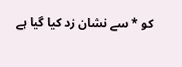کو * سے نشان زد کیا گیا ہے